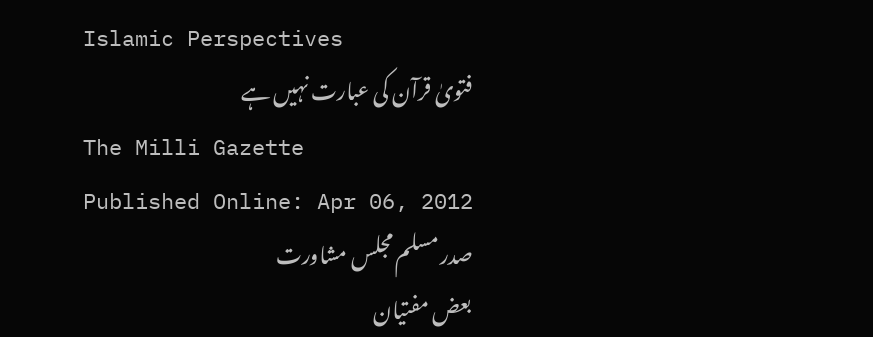Islamic Perspectives
فتویٰ قرآن کی عبارت نہیں ہے
The Milli Gazette
Published Online: Apr 06, 2012
صدر مسلم مجلس مشاورت
بعض مفتیان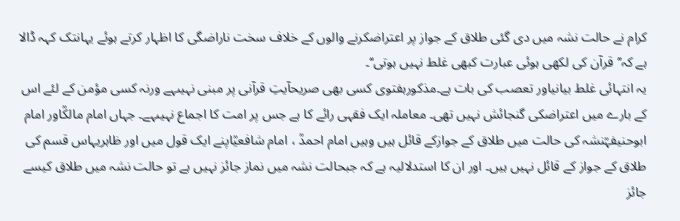کرام نے حالت نشہ میں دی گئی طلاق کے جواز پر اعتراضکرنے والوں کے خلاف سخت ناراضگی کا اظہار کرتے ہوئے یہانتک کہہ ڈالا ہے کہ’’قرآن کی لکھی ہوئی عبارت کبھی غلط نہیں ہوتی‘‘۔
یہ انتہائی غلط بیانیاور تعصب کی بات ہے۔مذکورہفتوی کسی بھی صریحآیتِ قرآنی پر مبنی نہیںہے ورنہ کسی مؤمن کے لئے اس کے بارے میں اعتراضکی گنجائش نہیں تھی۔ معاملہ ایک فقہی رائے کا ہے جس پر امت کا اجماع نہیںہے۔ جہاں امام مالکؒاور امام ابوحنیفہؒنشہ کی حالت میں طلاق کے جوازکے قائل ہیں وہیں امام احمدؒ ، امام شافعیؒاپنے ایک قول میں اور ظاہریہاس قسم کی طلاق کے جواز کے قائل نہیں ہیں۔ اور ان کا استدلالیہ ہے کہ جبحالت نشہ میں نماز جائز نہیں ہے تو حالت نشہ میں طلاق کیسے جائز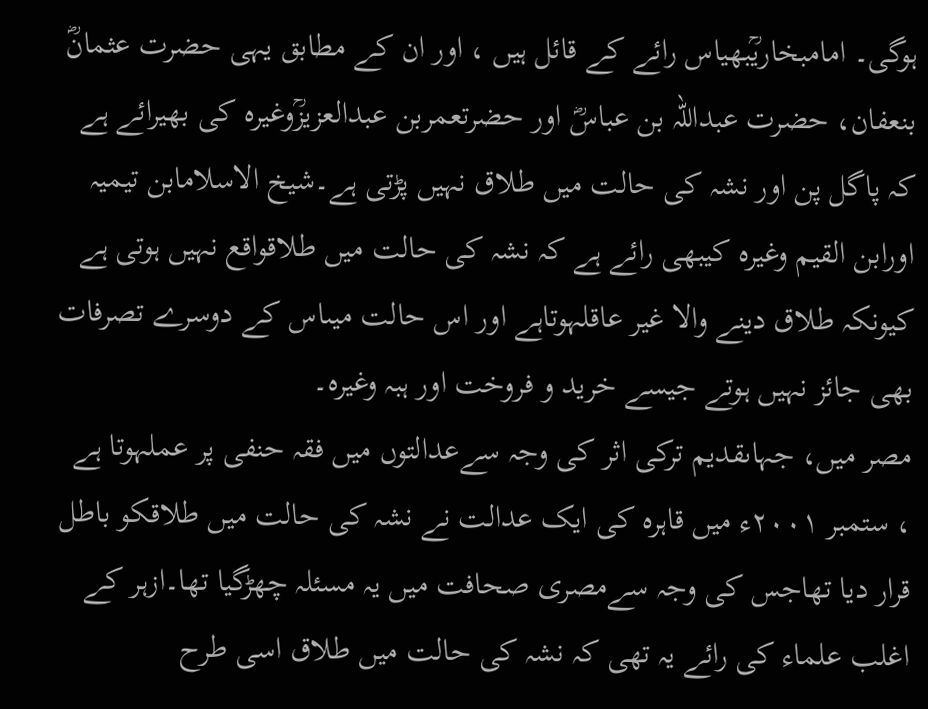ہوگی۔ امامبخاریؒبھیاس رائے کے قائل ہیں ، اور ان کے مطابق یہی حضرت عثمانؓ بنعفان، حضرت عبداللہ بن عباسؓ اور حضرتعمربن عبدالعزیزؒوغیرہ کی بھیرائے ہے کہ پاگل پن اور نشہ کی حالت میں طلاق نہیں پڑتی ہے۔شیخ الاسلامابن تیمیہ اورابن القیم وغیرہ کیبھی رائے ہے کہ نشہ کی حالت میں طلاقواقع نہیں ہوتی ہے کیونکہ طلاق دینے والا غیر عاقلہوتاہے اور اس حالت میںاس کے دوسرے تصرفات بھی جائز نہیں ہوتے جیسے خرید و فروخت اور ہبہ وغیرہ۔
مصر میں، جہاںقدیم ترکی اثر کی وجہ سےعدالتوں میں فقہ حنفی پر عملہوتا ہے ، ستمبر ۲۰۰۱ء میں قاہرہ کی ایک عدالت نے نشہ کی حالت میں طلاقکو باطل قرار دیا تھاجس کی وجہ سےمصری صحافت میں یہ مسئلہ چھڑگیا تھا۔ازہر کے اغلب علماء کی رائے یہ تھی کہ نشہ کی حالت میں طلاق اسی طرح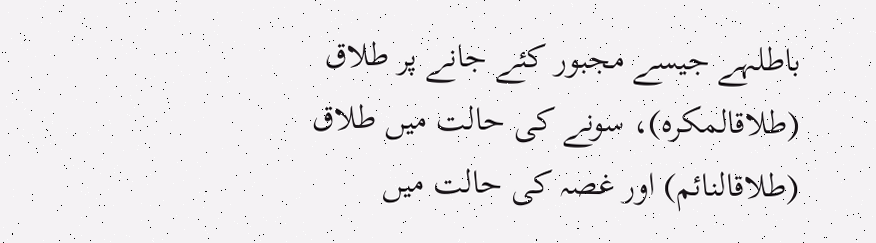باطلہے جیسے مجبور کئے جانے پر طلاق (طلاقالمکرہ)، سونے کی حالت میں طلاق (طلاقالنائم) اور غصہ کی حالت میں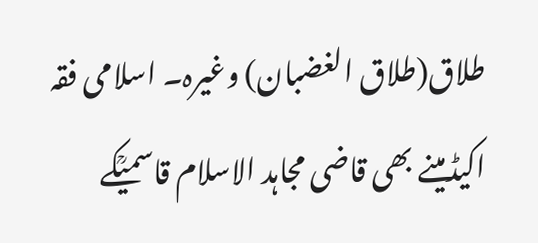طلاق(طلاق الغضبان) وغیرہ۔ اسلامی فقہ اکیڈمینے بھی قاضی مجاہد الاسلام قاسمیؒکے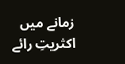زمانے میں اکثریتِ رائے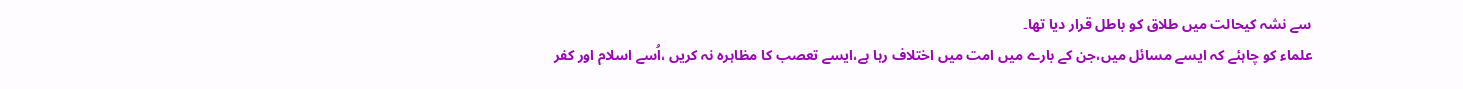سے نشہ کیحالت میں طلاق کو باطل قرار دیا تھا۔
علماء کو چاہئے کہ ایسے مسائل میں،جن کے بارے میں امت میں اختلاف رہا ہے،ایسے تعصب کا مظاہرہ نہ کریں ،اُسے اسلام اور کفر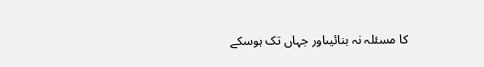کا مسئلہ نہ بنائیںاور جہاں تک ہوسکے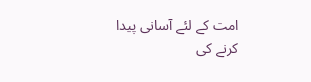امت کے لئے آسانی پیدا کرنے کی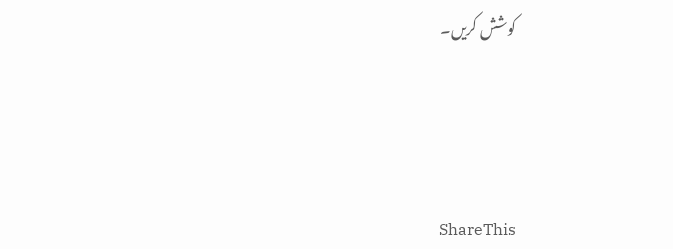کوشش کریں۔




ShareThis